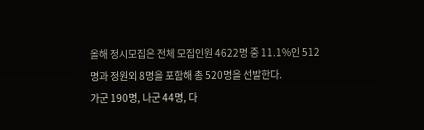올해 정시모집은 전체 모집인원 4622명 중 11.1%인 512명과 정원외 8명을 포함해 총 520명을 선발한다.
가군 190명, 나군 44명, 다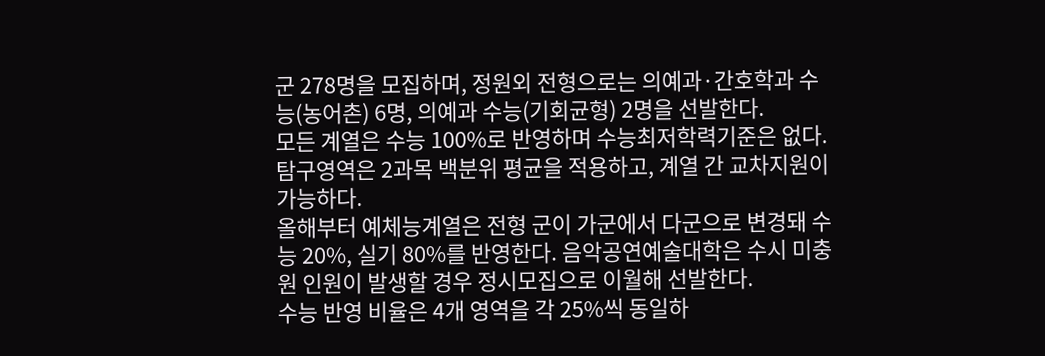군 278명을 모집하며, 정원외 전형으로는 의예과·간호학과 수능(농어촌) 6명, 의예과 수능(기회균형) 2명을 선발한다.
모든 계열은 수능 100%로 반영하며 수능최저학력기준은 없다. 탐구영역은 2과목 백분위 평균을 적용하고, 계열 간 교차지원이 가능하다.
올해부터 예체능계열은 전형 군이 가군에서 다군으로 변경돼 수능 20%, 실기 80%를 반영한다. 음악공연예술대학은 수시 미충원 인원이 발생할 경우 정시모집으로 이월해 선발한다.
수능 반영 비율은 4개 영역을 각 25%씩 동일하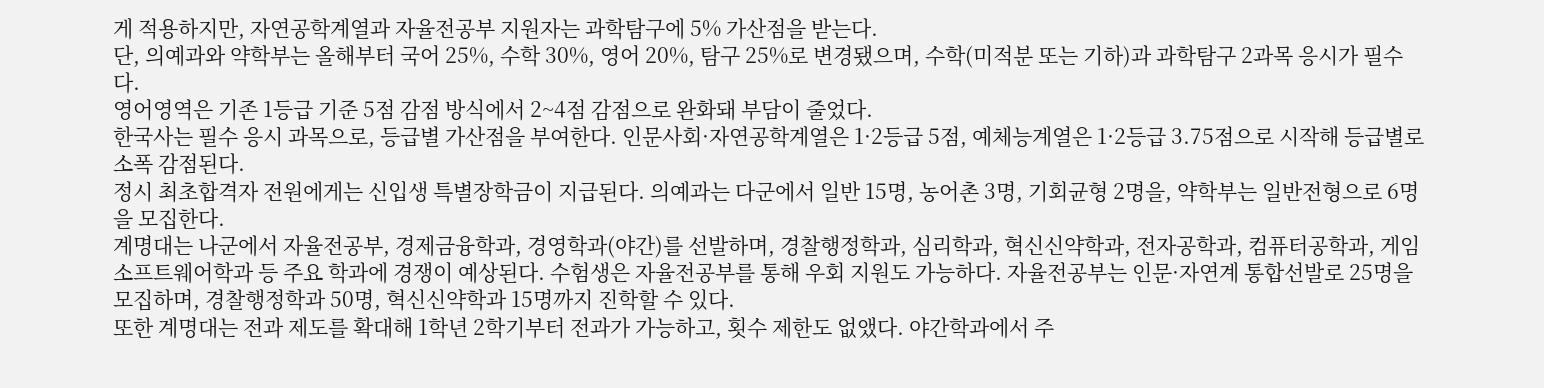게 적용하지만, 자연공학계열과 자율전공부 지원자는 과학탐구에 5% 가산점을 받는다.
단, 의예과와 약학부는 올해부터 국어 25%, 수학 30%, 영어 20%, 탐구 25%로 변경됐으며, 수학(미적분 또는 기하)과 과학탐구 2과목 응시가 필수다.
영어영역은 기존 1등급 기준 5점 감점 방식에서 2~4점 감점으로 완화돼 부담이 줄었다.
한국사는 필수 응시 과목으로, 등급별 가산점을 부여한다. 인문사회·자연공학계열은 1·2등급 5점, 예체능계열은 1·2등급 3.75점으로 시작해 등급별로 소폭 감점된다.
정시 최초합격자 전원에게는 신입생 특별장학금이 지급된다. 의예과는 다군에서 일반 15명, 농어촌 3명, 기회균형 2명을, 약학부는 일반전형으로 6명을 모집한다.
계명대는 나군에서 자율전공부, 경제금융학과, 경영학과(야간)를 선발하며, 경찰행정학과, 심리학과, 혁신신약학과, 전자공학과, 컴퓨터공학과, 게임소프트웨어학과 등 주요 학과에 경쟁이 예상된다. 수험생은 자율전공부를 통해 우회 지원도 가능하다. 자율전공부는 인문·자연계 통합선발로 25명을 모집하며, 경찰행정학과 50명, 혁신신약학과 15명까지 진학할 수 있다.
또한 계명대는 전과 제도를 확대해 1학년 2학기부터 전과가 가능하고, 횟수 제한도 없앴다. 야간학과에서 주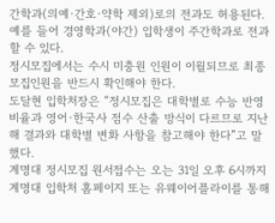간학과(의예·간호·약학 제외)로의 전과도 허용된다. 예를 들어 경영학과(야간) 입학생이 주간학과로 전과할 수 있다.
정시모집에서는 수시 미충원 인원이 이월되므로 최종 모집인원을 반드시 확인해야 한다.
도달현 입학처장은 “정시모집은 대학별로 수능 반영 비율과 영어·한국사 점수 산출 방식이 다르므로 지난해 결과와 대학별 변화 사항을 참고해야 한다”고 말했다.
계명대 정시모집 원서접수는 오는 31일 오후 6시까지 계명대 입학처 홈페이지 또는 유웨이어플라이를 통해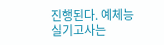진행된다. 예체능 실기고사는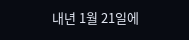내년 1월 21일에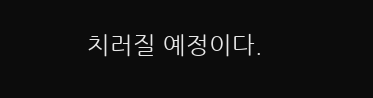치러질 예정이다.